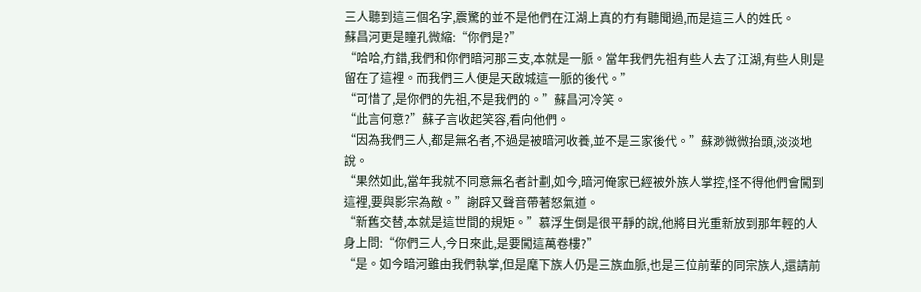三人聽到這三個名字,震驚的並不是他們在江湖上真的冇有聽聞過,而是這三人的姓氏。
蘇昌河更是瞳孔微縮:“你們是?”
“哈哈,冇錯,我們和你們暗河那三支,本就是一脈。當年我們先祖有些人去了江湖,有些人則是留在了這裡。而我們三人便是天啟城這一脈的後代。”
“可惜了,是你們的先祖,不是我們的。”蘇昌河冷笑。
“此言何意?”蘇子言收起笑容,看向他們。
“因為我們三人,都是無名者,不過是被暗河收養,並不是三家後代。”蘇渺微微抬頭,淡淡地說。
“果然如此,當年我就不同意無名者計劃,如今,暗河俺家已經被外族人掌控,怪不得他們會闖到這裡,要與影宗為敵。”謝辟又聲音帶著怒氣道。
“新舊交替,本就是這世間的規矩。”慕浮生倒是很平靜的說,他將目光重新放到那年輕的人身上問:“你們三人,今日來此,是要闖這萬卷樓?”
“是。如今暗河雖由我們執掌,但是麾下族人仍是三族血脈,也是三位前輩的同宗族人,還請前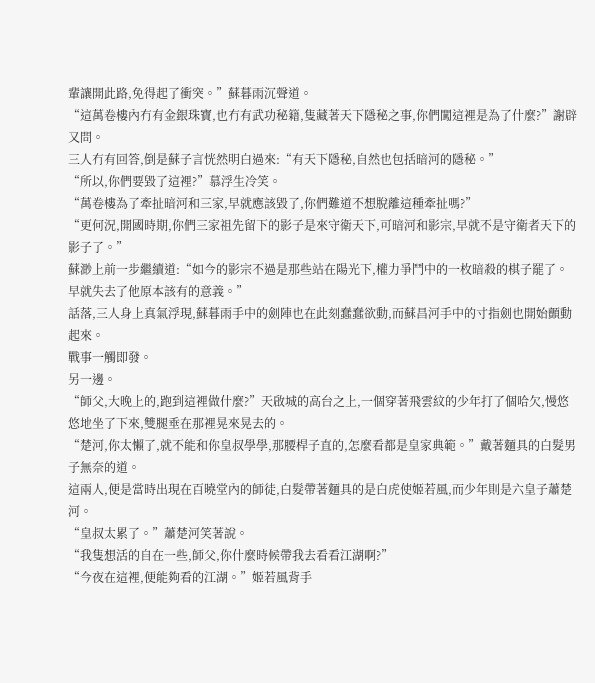輩讓開此路,免得起了衝突。”蘇暮雨沉聲道。
“這萬卷樓內冇有金銀珠寶,也冇有武功秘籍,隻藏著天下隱秘之事,你們闖這裡是為了什麼?”謝辟又問。
三人冇有回答,倒是蘇子言恍然明白過來:“有天下隱秘,自然也包括暗河的隱秘。”
“所以,你們要毀了這裡?”慕浮生冷笑。
“萬卷樓為了牽扯暗河和三家,早就應該毀了,你們難道不想脫離這種牽扯嗎?”
“更何況,開國時期,你們三家祖先留下的影子是來守衛天下,可暗河和影宗,早就不是守衛者天下的影子了。”
蘇渺上前一步繼續道:“如今的影宗不過是那些站在陽光下,權力爭鬥中的一枚暗殺的棋子罷了。早就失去了他原本該有的意義。”
話落,三人身上真氣浮現,蘇暮雨手中的劍陣也在此刻蠢蠢欲動,而蘇昌河手中的寸指劍也開始顫動起來。
戰事一觸即發。
另一邊。
“師父,大晚上的,跑到這裡做什麼?”天啟城的高台之上,一個穿著飛雲紋的少年打了個哈欠,慢悠悠地坐了下來,雙腿垂在那裡晃來晃去的。
“楚河,你太懶了,就不能和你皇叔學學,那腰桿子直的,怎麼看都是皇家典範。”戴著麵具的白髮男子無奈的道。
這兩人,便是當時出現在百曉堂內的師徒,白髮帶著麵具的是白虎使姬若風,而少年則是六皇子蕭楚河。
“皇叔太累了。”蕭楚河笑著說。
“我隻想活的自在一些,師父,你什麼時候帶我去看看江湖啊?”
“今夜在這裡,便能夠看的江湖。”姬若風背手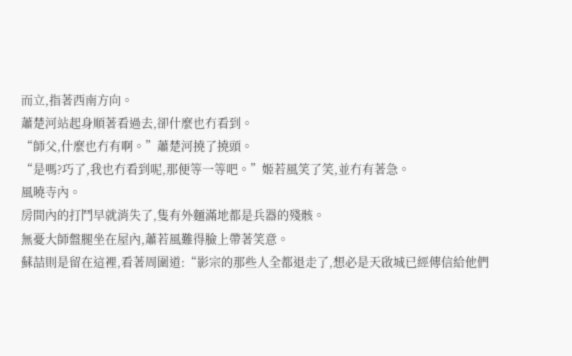而立,指著西南方向。
蕭楚河站起身順著看過去,卻什麼也冇看到。
“師父,什麼也冇有啊。”蕭楚河撓了撓頭。
“是嗎?巧了,我也冇看到呢,那便等一等吧。”姬若風笑了笑,並冇有著急。
風曉寺內。
房間內的打鬥早就消失了,隻有外麵滿地都是兵器的殘骸。
無憂大師盤腿坐在屋內,蕭若風難得臉上帶著笑意。
蘇喆則是留在這裡,看著周圍道:“影宗的那些人全都退走了,想必是天啟城已經傳信給他們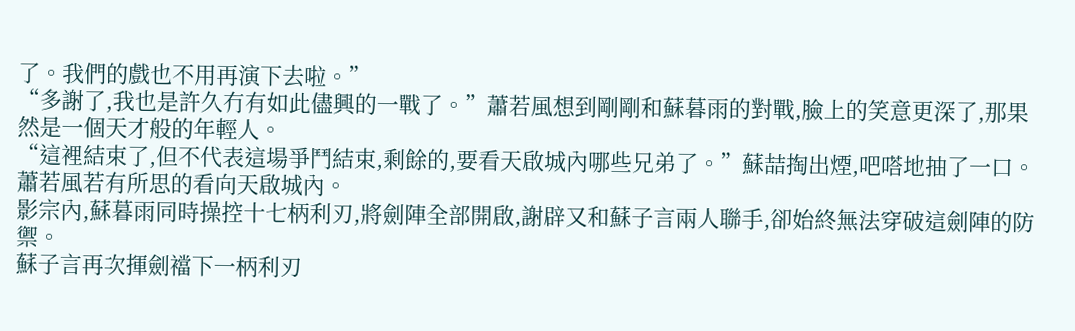了。我們的戲也不用再演下去啦。”
“多謝了,我也是許久冇有如此儘興的一戰了。”蕭若風想到剛剛和蘇暮雨的對戰,臉上的笑意更深了,那果然是一個天才般的年輕人。
“這裡結束了,但不代表這場爭鬥結束,剩餘的,要看天啟城內哪些兄弟了。”蘇喆掏出煙,吧嗒地抽了一口。
蕭若風若有所思的看向天啟城內。
影宗內,蘇暮雨同時操控十七柄利刃,將劍陣全部開啟,謝辟又和蘇子言兩人聯手,卻始終無法穿破這劍陣的防禦。
蘇子言再次揮劍襠下一柄利刃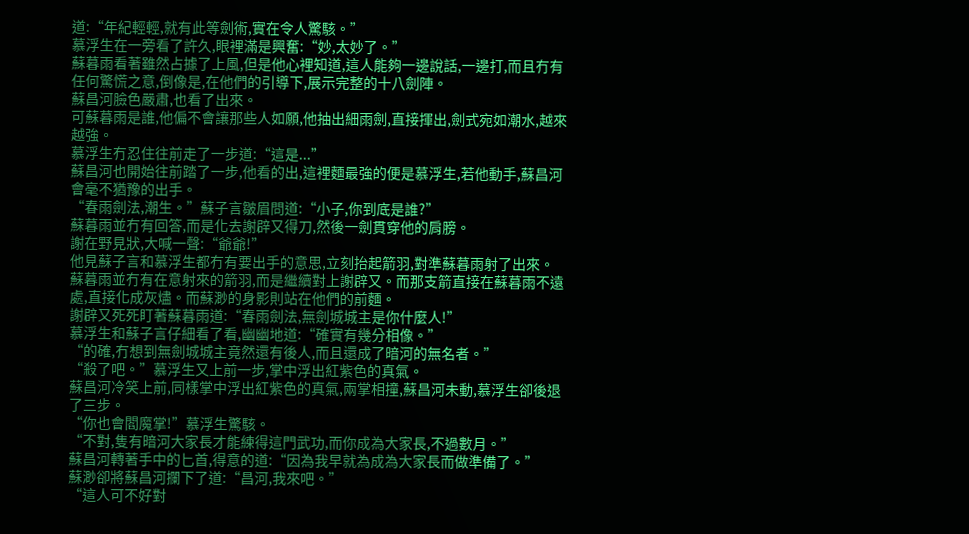道:“年紀輕輕,就有此等劍術,實在令人驚駭。”
慕浮生在一旁看了許久,眼裡滿是興奮:“妙,太妙了。”
蘇暮雨看著雖然占據了上風,但是他心裡知道,這人能夠一邊說話,一邊打,而且冇有任何驚慌之意,倒像是,在他們的引導下,展示完整的十八劍陣。
蘇昌河臉色嚴肅,也看了出來。
可蘇暮雨是誰,他偏不會讓那些人如願,他抽出細雨劍,直接揮出,劍式宛如潮水,越來越強。
慕浮生冇忍住往前走了一步道:“這是...”
蘇昌河也開始往前踏了一步,他看的出,這裡麵最強的便是慕浮生,若他動手,蘇昌河會毫不猶豫的出手。
“春雨劍法,潮生。”蘇子言皺眉問道:“小子,你到底是誰?”
蘇暮雨並冇有回答,而是化去謝辟又得刀,然後一劍貫穿他的肩膀。
謝在野見狀,大喊一聲:“爺爺!”
他見蘇子言和慕浮生都冇有要出手的意思,立刻抬起箭羽,對準蘇暮雨射了出來。
蘇暮雨並冇有在意射來的箭羽,而是繼續對上謝辟又。而那支箭直接在蘇暮雨不遠處,直接化成灰燼。而蘇渺的身影則站在他們的前麵。
謝辟又死死盯著蘇暮雨道:“春雨劍法,無劍城城主是你什麼人!”
慕浮生和蘇子言仔細看了看,幽幽地道:“確實有幾分相像。”
“的確,冇想到無劍城城主竟然還有後人,而且還成了暗河的無名者。”
“殺了吧。”慕浮生又上前一步,掌中浮出紅紫色的真氣。
蘇昌河冷笑上前,同樣掌中浮出紅紫色的真氣,兩掌相撞,蘇昌河未動,慕浮生卻後退了三步。
“你也會閻魔掌!”慕浮生驚駭。
“不對,隻有暗河大家長才能練得這門武功,而你成為大家長,不過數月。”
蘇昌河轉著手中的匕首,得意的道:“因為我早就為成為大家長而做準備了。”
蘇渺卻將蘇昌河攔下了道:“昌河,我來吧。”
“這人可不好對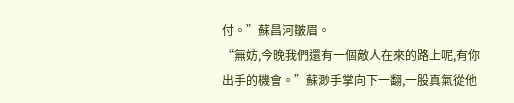付。”蘇昌河皺眉。
“無妨,今晚我們還有一個敵人在來的路上呢,有你出手的機會。”蘇渺手掌向下一翻,一股真氣從他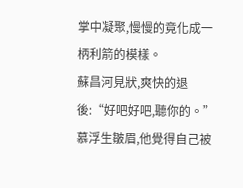掌中凝聚,慢慢的竟化成一柄利箭的模樣。
蘇昌河見狀,爽快的退後:“好吧好吧,聽你的。”
慕浮生皺眉,他覺得自己被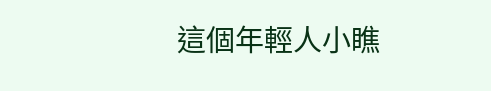這個年輕人小瞧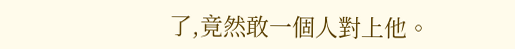了,竟然敢一個人對上他。